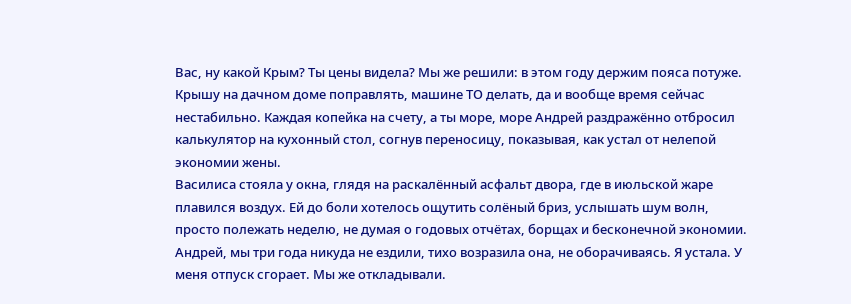Вас, ну какой Крым? Ты цены видела? Мы же решили: в этом году держим пояса потуже. Крышу на дачном доме поправлять, машине ТО делать, да и вообще время сейчас нестабильно. Каждая копейка на счету, а ты море, море Андрей раздражённо отбросил калькулятор на кухонный стол, согнув переносицу, показывая, как устал от нелепой экономии жены.
Василиса стояла у окна, глядя на раскалённый асфальт двора, где в июльской жаре плавился воздух. Ей до боли хотелось ощутить солёный бриз, услышать шум волн, просто полежать неделю, не думая о годовых отчётах, борщах и бесконечной экономии.
Андрей, мы три года никуда не ездили, тихо возразила она, не оборачиваясь. Я устала. У меня отпуск сгорает. Мы же откладывали.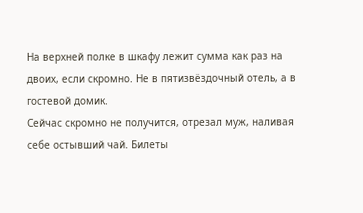На верхней полке в шкафу лежит сумма как раз на двоих, если скромно. Не в пятизвёздочный отель, а в гостевой домик.
Сейчас скромно не получится, отрезал муж, наливая себе остывший чай. Билеты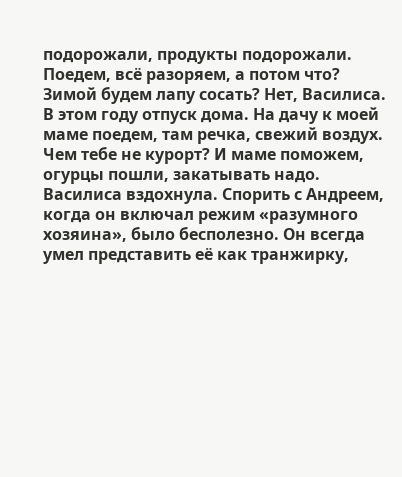подорожали, продукты подорожали. Поедем, всё разоряем, а потом что? Зимой будем лапу сосать? Нет, Василиса. В этом году отпуск дома. На дачу к моей маме поедем, там речка, свежий воздух. Чем тебе не курорт? И маме поможем, огурцы пошли, закатывать надо.
Василиса вздохнула. Спорить с Андреем, когда он включал режим «разумного хозяина», было бесполезно. Он всегда умел представить её как транжирку,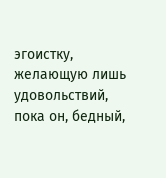эгоистку, желающую лишь удовольствий, пока он, бедный,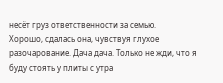несёт груз ответственности за семью.
Хорошо, сдалась она, чувствуя глухое разочарование. Дача дача. Только не жди, что я буду стоять у плиты с утра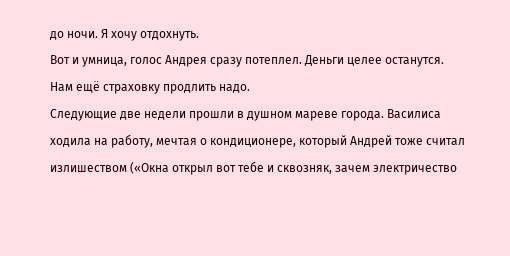до ночи. Я хочу отдохнуть.
Вот и умница, голос Андрея сразу потеплел. Деньги целее останутся. Нам ещё страховку продлить надо.
Следующие две недели прошли в душном мареве города. Василиса ходила на работу, мечтая о кондиционере, который Андрей тоже считал излишеством («Окна открыл вот тебе и сквозняк, зачем электричество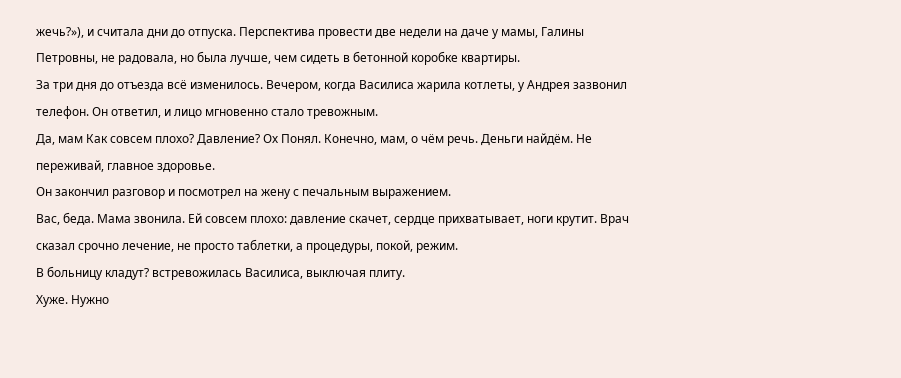жечь?»), и считала дни до отпуска. Перспектива провести две недели на даче у мамы, Галины Петровны, не радовала, но была лучше, чем сидеть в бетонной коробке квартиры.
За три дня до отъезда всё изменилось. Вечером, когда Василиса жарила котлеты, у Андрея зазвонил телефон. Он ответил, и лицо мгновенно стало тревожным.
Да, мам Как совсем плохо? Давление? Ох Понял. Конечно, мам, о чём речь. Деньги найдём. Не переживай, главное здоровье.
Он закончил разговор и посмотрел на жену с печальным выражением.
Вас, беда. Мама звонила. Ей совсем плохо: давление скачет, сердце прихватывает, ноги крутит. Врач сказал срочно лечение, не просто таблетки, а процедуры, покой, режим.
В больницу кладут? встревожилась Василиса, выключая плиту.
Хуже. Нужно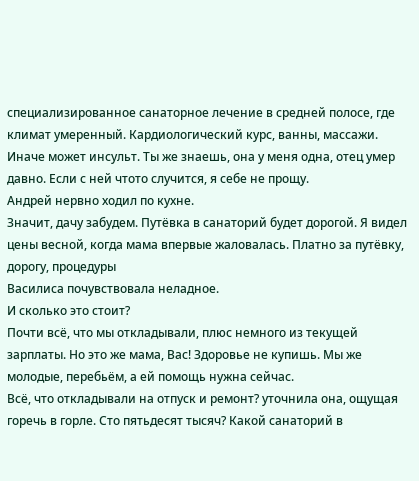специализированное санаторное лечение в средней полосе, где климат умеренный. Кардиологический курс, ванны, массажи. Иначе может инсульт. Ты же знаешь, она у меня одна, отец умер давно. Если с ней чтото случится, я себе не прощу.
Андрей нервно ходил по кухне.
Значит, дачу забудем. Путёвка в санаторий будет дорогой. Я видел цены весной, когда мама впервые жаловалась. Платно за путёвку, дорогу, процедуры
Василиса почувствовала неладное.
И сколько это стоит?
Почти всё, что мы откладывали, плюс немного из текущей зарплаты. Но это же мама, Вас! Здоровье не купишь. Мы же молодые, перебьём, а ей помощь нужна сейчас.
Всё, что откладывали на отпуск и ремонт? уточнила она, ощущая горечь в горле. Сто пятьдесят тысяч? Какой санаторий в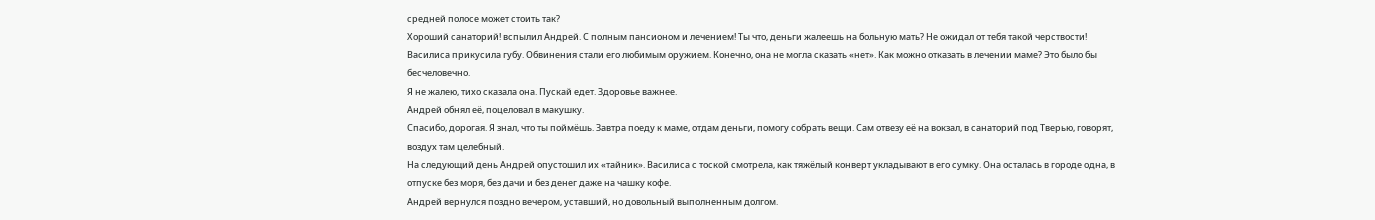средней полосе может стоить так?
Хороший санаторий! вспылил Андрей. С полным пансионом и лечением! Ты что, деньги жалеешь на больную мать? Не ожидал от тебя такой черствости!
Василиса прикусила губу. Обвинения стали его любимым оружием. Конечно, она не могла сказать «нет». Как можно отказать в лечении маме? Это было бы бесчеловечно.
Я не жалею, тихо сказала она. Пускай едет. Здоровье важнее.
Андрей обнял её, поцеловал в макушку.
Спасибо, дорогая. Я знал, что ты поймёшь. Завтра поеду к маме, отдам деньги, помогу собрать вещи. Сам отвезу её на вокзал, в санаторий под Тверью, говорят, воздух там целебный.
На следующий день Андрей опустошил их «тайник». Василиса с тоской смотрела, как тяжёлый конверт укладывают в его сумку. Она осталась в городе одна, в отпуске без моря, без дачи и без денег даже на чашку кофе.
Андрей вернулся поздно вечером, уставший, но довольный выполненным долгом.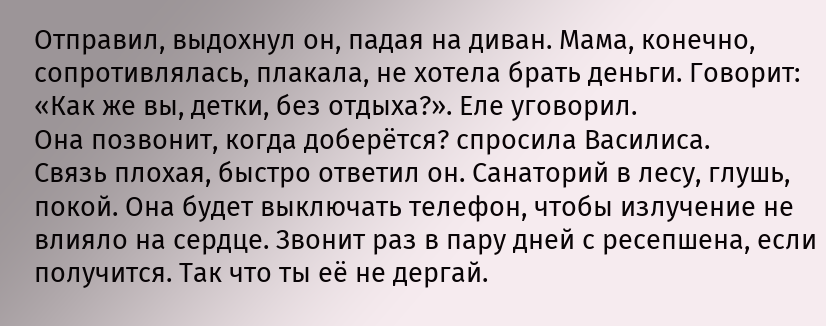Отправил, выдохнул он, падая на диван. Мама, конечно, сопротивлялась, плакала, не хотела брать деньги. Говорит: «Как же вы, детки, без отдыха?». Еле уговорил.
Она позвонит, когда доберётся? спросила Василиса.
Связь плохая, быстро ответил он. Санаторий в лесу, глушь, покой. Она будет выключать телефон, чтобы излучение не влияло на сердце. Звонит раз в пару дней с ресепшена, если получится. Так что ты её не дергай.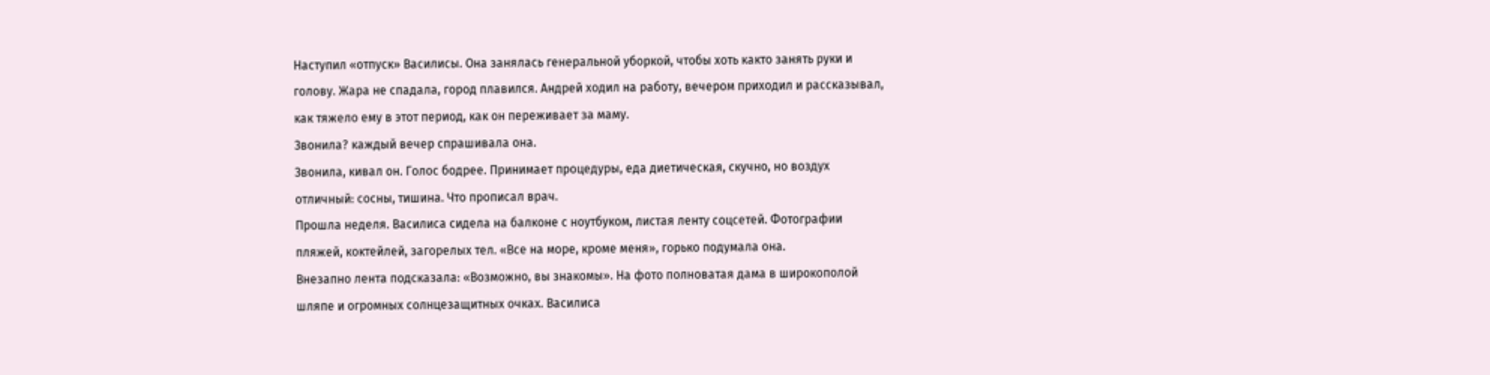Наступил «отпуск» Василисы. Она занялась генеральной уборкой, чтобы хоть както занять руки и голову. Жара не спадала, город плавился. Андрей ходил на работу, вечером приходил и рассказывал, как тяжело ему в этот период, как он переживает за маму.
Звонила? каждый вечер спрашивала она.
Звонила, кивал он. Голос бодрее. Принимает процедуры, еда диетическая, скучно, но воздух отличный: сосны, тишина. Что прописал врач.
Прошла неделя. Василиса сидела на балконе с ноутбуком, листая ленту соцсетей. Фотографии пляжей, коктейлей, загорелых тел. «Все на море, кроме меня», горько подумала она.
Внезапно лента подсказала: «Возможно, вы знакомы». На фото полноватая дама в широкополой шляпе и огромных солнцезащитных очках. Василиса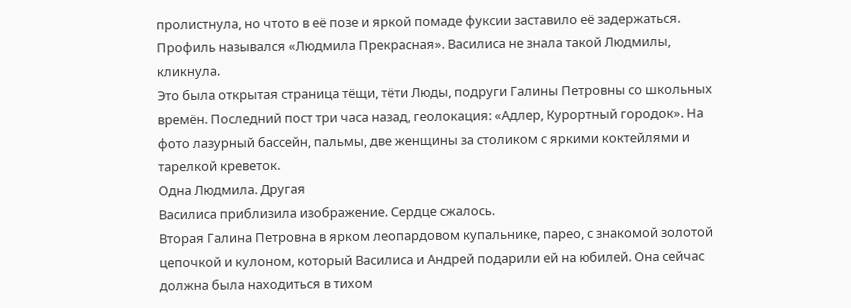пролистнула, но чтото в её позе и яркой помаде фуксии заставило её задержаться.
Профиль назывался «Людмила Прекрасная». Василиса не знала такой Людмилы, кликнула.
Это была открытая страница тёщи, тёти Люды, подруги Галины Петровны со школьных времён. Последний пост три часа назад, геолокация: «Адлер, Курортный городок». На фото лазурный бассейн, пальмы, две женщины за столиком с яркими коктейлями и тарелкой креветок.
Одна Людмила. Другая
Василиса приблизила изображение. Сердце сжалось.
Вторая Галина Петровна в ярком леопардовом купальнике, парео, с знакомой золотой цепочкой и кулоном, который Василиса и Андрей подарили ей на юбилей. Она сейчас должна была находиться в тихом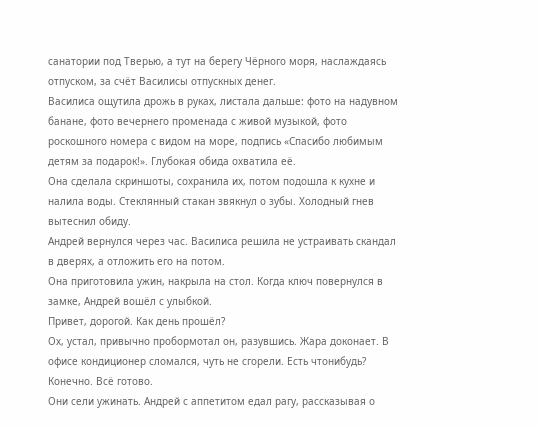санатории под Тверью, а тут на берегу Чёрного моря, наслаждаясь отпуском, за счёт Василисы отпускных денег.
Василиса ощутила дрожь в руках, листала дальше: фото на надувном банане, фото вечернего променадa с живой музыкой, фото роскошного номера с видом на море, подпись «Спасибо любимым детям за подарок!». Глубокая обида охватила её.
Она сделала скриншоты, сохранила их, потом подошла к кухне и налила воды. Стеклянный стакан звякнул о зубы. Холодный гнев вытеснил обиду.
Андрей вернулся через час. Василиса решила не устраивать скандал в дверях, а отложить его на потом.
Она приготовила ужин, накрыла на стол. Когда ключ повернулся в замке, Андрей вошёл с улыбкой.
Привет, дорогой. Как день прошёл?
Ох, устал, привычно пробормотал он, разувшись. Жара доконает. В офисе кондиционер сломался, чуть не сгорели. Есть чтонибудь?
Конечно. Всё готово.
Они сели ужинать. Андрей с аппетитом едал рагу, рассказывая о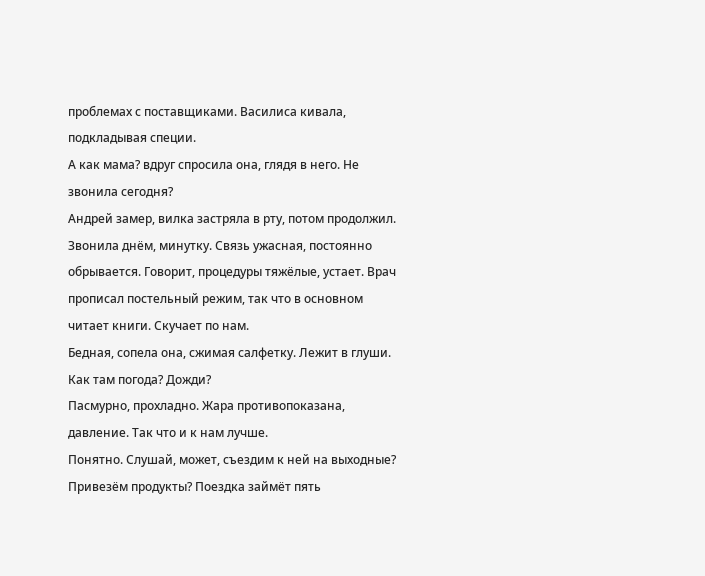проблемах с поставщиками. Василиса кивала, подкладывая специи.
А как мама? вдруг спросила она, глядя в него. Не звонила сегодня?
Андрей замер, вилка застряла в рту, потом продолжил.
Звонила днём, минутку. Связь ужасная, постоянно обрывается. Говорит, процедуры тяжёлые, устает. Врач прописал постельный режим, так что в основном читает книги. Скучает по нам.
Бедная, сопела она, сжимая салфетку. Лежит в глуши. Как там погода? Дожди?
Пасмурно, прохладно. Жара противопоказана, давление. Так что и к нам лучше.
Понятно. Слушай, может, съездим к ней на выходные? Привезём продукты? Поездка займёт пять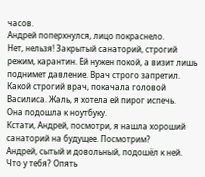часов.
Андрей поперхнулся, лицо покраснело.
Нет, нельзя! Закрытый санаторий, строгий режим, карантин. Ей нужен покой, а визит лишь поднимет давление. Врач строго запретил.
Какой строгий врач, покачала головой Василиса. Жаль, я хотела ей пирог испечь.
Она подошла к ноутбуку.
Кстати, Андрей, посмотри, я нашла хороший санаторий на будущее. Посмотрим?
Андрей, сытый и довольный, подошёл к ней.
Что у тебя? Опять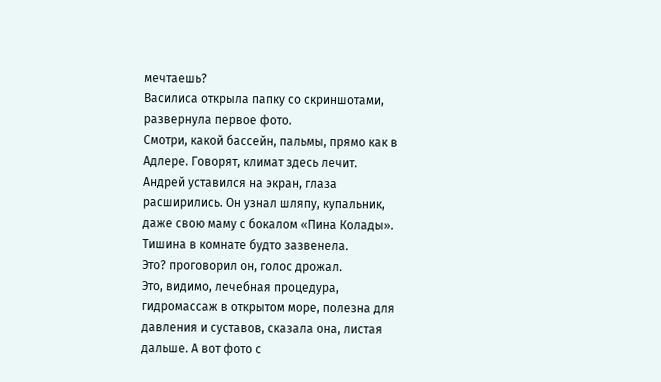мечтаешь?
Василиса открыла папку со скриншотами, развернула первое фото.
Смотри, какой бассейн, пальмы, прямо как в Адлере. Говорят, климат здесь лечит.
Андрей уставился на экран, глаза расширились. Он узнал шляпу, купальник, даже свою маму с бокалом «Пина Колады». Тишина в комнате будто зазвенела.
Это? проговорил он, голос дрожал.
Это, видимо, лечебная процедура, гидромассаж в открытом море, полезна для давления и суставов, сказала она, листая дальше. А вот фото с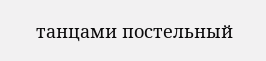танцами постельный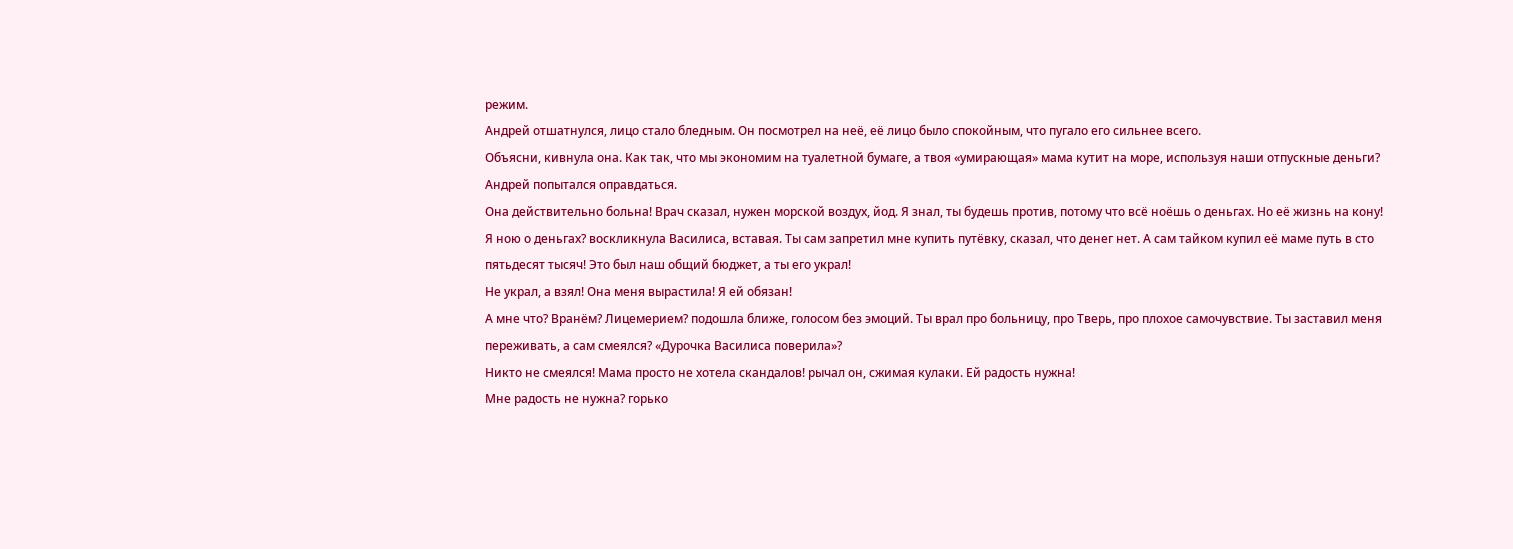режим.
Андрей отшатнулся, лицо стало бледным. Он посмотрел на неё, её лицо было спокойным, что пугало его сильнее всего.
Объясни, кивнула она. Как так, что мы экономим на туалетной бумаге, а твоя «умирающая» мама кутит на море, используя наши отпускные деньги?
Андрей попытался оправдаться.
Она действительно больна! Врач сказал, нужен морской воздух, йод. Я знал, ты будешь против, потому что всё ноёшь о деньгах. Но её жизнь на кону!
Я ною о деньгах? воскликнула Василиса, вставая. Ты сам запретил мне купить путёвку, сказал, что денег нет. А сам тайком купил её маме путь в сто пятьдесят тысяч! Это был наш общий бюджет, а ты его украл!
Не украл, а взял! Она меня вырастила! Я ей обязан!
А мне что? Вранём? Лицемерием? подошла ближе, голосом без эмоций. Ты врал про больницу, про Тверь, про плохое самочувствие. Ты заставил меня переживать, а сам смеялся? «Дурочка Василиса поверила»?
Никто не смеялся! Мама просто не хотела скандалов! рычал он, сжимая кулаки. Ей радость нужна!
Мне радость не нужна? горько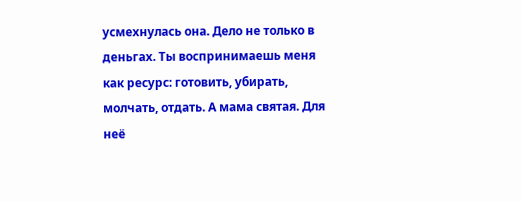усмехнулась она. Дело не только в деньгах. Ты воспринимаешь меня как ресурс: готовить, убирать, молчать, отдать. А мама святая. Для неё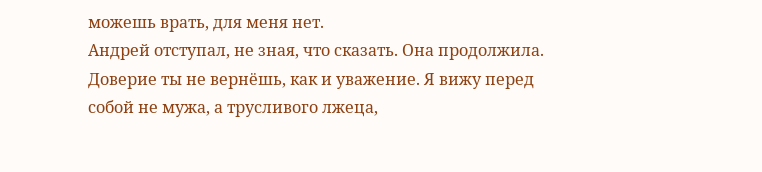можешь врать, для меня нет.
Андрей отступал, не зная, что сказать. Она продолжила.
Доверие ты не вернёшь, как и уважение. Я вижу перед собой не мужа, а трусливого лжеца,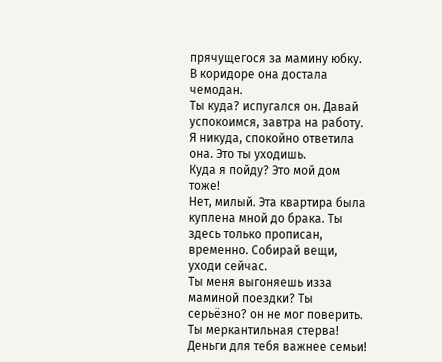прячущегося за мамину юбку.
В коридоре она достала чемодан.
Ты куда? испугался он. Давай успокоимся, завтра на работу.
Я никуда, спокойно ответила она. Это ты уходишь.
Куда я пойду? Это мой дом тоже!
Нет, милый. Эта квартира была куплена мной до брака. Ты здесь только прописан, временно. Собирай вещи, уходи сейчас.
Ты меня выгоняешь изза маминой поездки? Ты серьёзно? он не мог поверить. Ты меркантильная стерва! Деньги для тебя важнее семьи!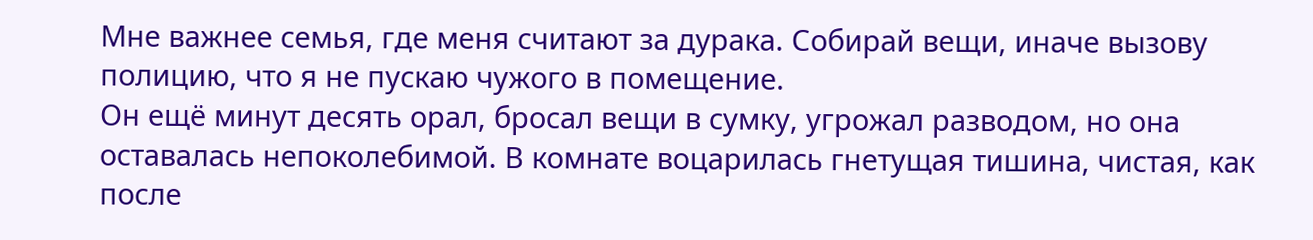Мне важнее семья, где меня считают за дурака. Собирай вещи, иначе вызову полицию, что я не пускаю чужого в помещение.
Он ещё минут десять орал, бросал вещи в сумку, угрожал разводом, но она оставалась непоколебимой. В комнате воцарилась гнетущая тишина, чистая, как после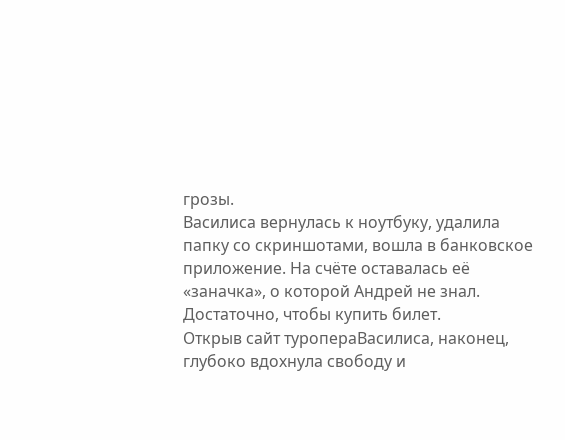грозы.
Василиса вернулась к ноутбуку, удалила папку со скриншотами, вошла в банковское приложение. На счёте оставалась её «заначка», о которой Андрей не знал. Достаточно, чтобы купить билет.
Открыв сайт туропераВасилиса, наконец, глубоко вдохнула свободу и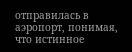отправилась в аэропорт, понимая, что истинное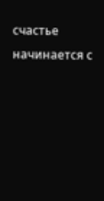счастье начинается с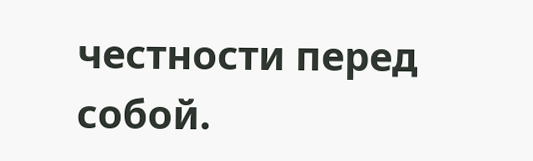честности перед собой.